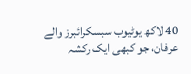40 لاکھ یوٹیوب سبسکرائبرز والے عرفان، جو کبھی ایک رکشہ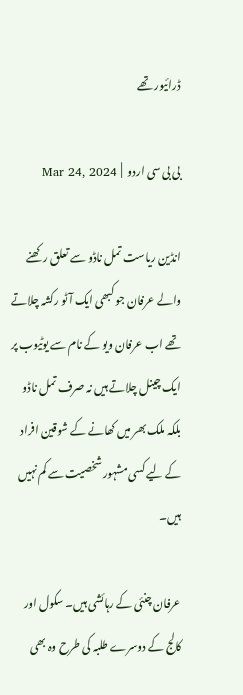ڈرائیور تھے

بی بی سی اردو  |  Mar 24, 2024

انڈین ریاست تمل ناڈو سے تعلق رکھنے والے عرفان جو کبھی ایک آٹو رکشہ چلاتے تھے اب عرفان ویو کے نام سے یوٹیوب پر ایک چینل چلاتے ہیں نہ صرف تمل ناڈو بلکہ ملک بھر میں کھانے کے شوقین افراد کے لیے کسی مشہور شخصیت سے کم نہیں ہیں۔

عرفان چنئی کے رہائشی ہیں۔ سکول اور کالج کے دوسرے طلبہ کی طرح وہ بھی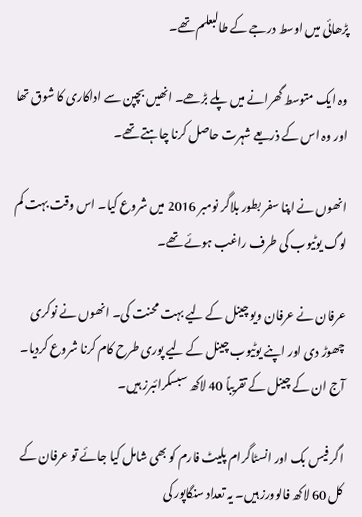پڑھائی میں اوسط درجے کے طالبعلم تھے۔

وہ ایک متوسط گھرانے میں پلے بڑھے۔ انھیں بچپن سے اداکاری کا شوق تھا اور وہ اس کے ذریعے شہرت حاصل کرنا چاہتے تھے۔

انھوں نے اپنا سفر بطور بلاگر نومبر 2016 میں شروع کیا۔ اس وقت بہت کم لوگ یوٹیوب کی طرف راغب ہوئے تھے۔

عرفان نے عرفان ویو چینل کے لیے بہت محنت کی۔ انھوں نے نوکری چھوڑ دی اور اپنے یوٹیوب چینل کے لیے پوری طرح کام کرنا شروع کردیا۔ آج ان کے چینل کے تقریباً 40 لاکھ سبسکرائبرز ہیں۔

اگر فیس بک اور انسٹاگرام پلیٹ فارم کو بھی شامل کیا جائے تو عرفان کے کل 60 لاکھ فالوورز ہیں۔ یہ تعداد سنگاپور کی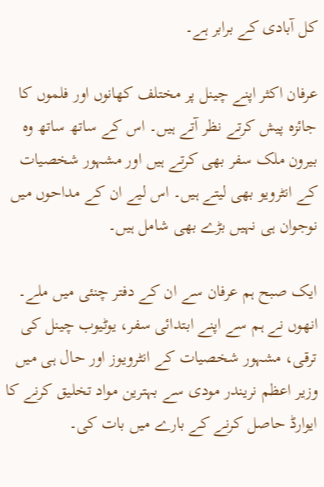کل آبادی کے برابر ہے۔

عرفان اکثر اپنے چینل پر مختلف کھانوں اور فلموں کا جائزہ پیش کرتے نظر آتے ہیں۔ اس کے ساتھ ساتھ وہ بیرون ملک سفر بھی کرتے ہیں اور مشہور شخصیات کے انٹرویو بھی لیتے ہیں۔ اس لیے ان کے مداحوں میں نوجوان ہی نہیں بڑے بھی شامل ہیں۔

ایک صبح ہم عرفان سے ان کے دفتر چنئی میں ملے۔ انھوں نے ہم سے اپنے ابتدائی سفر، یوٹیوب چینل کی ترقی، مشہور شخصیات کے انٹرویوز اور حال ہی میں وزیر اعظم نریندر مودی سے بہترین مواد تخلیق کرنے کا ایوارڈ حاصل کرنے کے بارے میں بات کی۔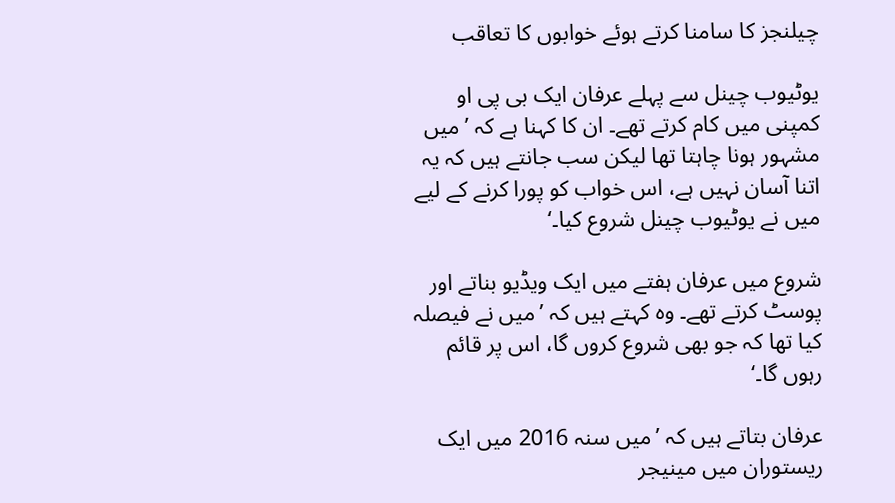چیلنجز کا سامنا کرتے ہوئے خوابوں کا تعاقب

یوٹیوب چینل سے پہلے عرفان ایک بی پی او کمپنی میں کام کرتے تھے۔ ان کا کہنا ہے کہ ’میں مشہور ہونا چاہتا تھا لیکن سب جانتے ہیں کہ یہ اتنا آسان نہیں ہے، اس خواب کو پورا کرنے کے لیے میں نے یوٹیوب چینل شروع کیا۔‘

شروع میں عرفان ہفتے میں ایک ویڈیو بناتے اور پوسٹ کرتے تھے۔ وہ کہتے ہیں کہ ’میں نے فیصلہ کیا تھا کہ جو بھی شروع کروں گا، اس پر قائم رہوں گا۔‘

عرفان بتاتے ہیں کہ ’میں سنہ 2016 میں ایک ریستوران میں مینیجر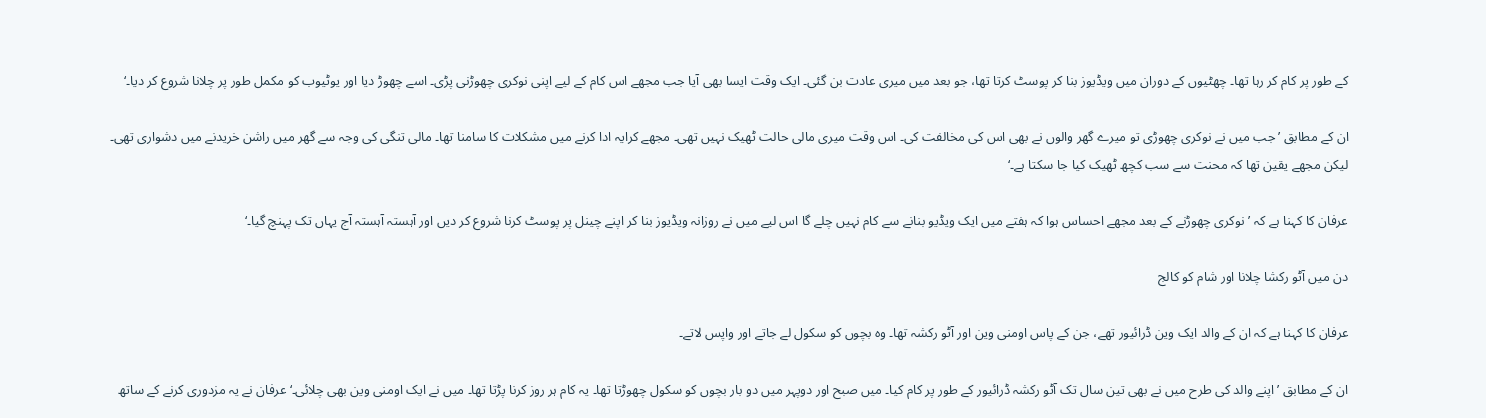کے طور پر کام کر رہا تھا۔ چھٹیوں کے دوران میں ویڈیوز بنا کر پوسٹ کرتا تھا، جو بعد میں میری عادت بن گئی۔ ایک وقت ایسا بھی آیا جب مجھے اس کام کے لیے اپنی نوکری چھوڑنی پڑی۔ اسے چھوڑ دیا اور یوٹیوب کو مکمل طور پر چلانا شروع کر دیا۔‘

ان کے مطابق ’جب میں نے نوکری چھوڑی تو میرے گھر والوں نے بھی اس کی مخالفت کی۔ اس وقت میری مالی حالت ٹھیک نہیں تھی۔ مجھے کرایہ ادا کرنے میں مشکلات کا سامنا تھا۔ مالی تنگی کی وجہ سے گھر میں راشن خریدنے میں دشواری تھی۔ لیکن مجھے یقین تھا کہ محنت سے سب کچھ ٹھیک کیا جا سکتا ہے۔‘

عرفان کا کہنا ہے کہ ’نوکری چھوڑنے کے بعد مجھے احساس ہوا کہ ہفتے میں ایک ویڈیو بنانے سے کام نہیں چلے گا اس لیے میں نے روزانہ ویڈیوز بنا کر اپنے چینل پر پوسٹ کرنا شروع کر دیں اور آہستہ آہستہ آج یہاں تک پہنچ گیا۔‘

دن میں آٹو رکشا چلانا اور شام کو کالج

عرفان کا کہنا ہے کہ ان کے والد ایک وین ڈرائیور تھے، جن کے پاس اومنی وین اور آٹو رکشہ تھا۔ وہ بچوں کو سکول لے جاتے اور واپس لاتے۔

ان کے مطابق ’اپنے والد کی طرح میں نے بھی تین سال تک آٹو رکشہ ڈرائیور کے طور پر کام کیا۔ میں صبح اور دوپہر میں دو بار بچوں کو سکول چھوڑتا تھا۔ یہ کام ہر روز کرنا پڑتا تھا۔ میں نے ایک اومنی وین بھی چلائی۔‘ عرفان نے یہ مزدوری کرنے کے ساتھ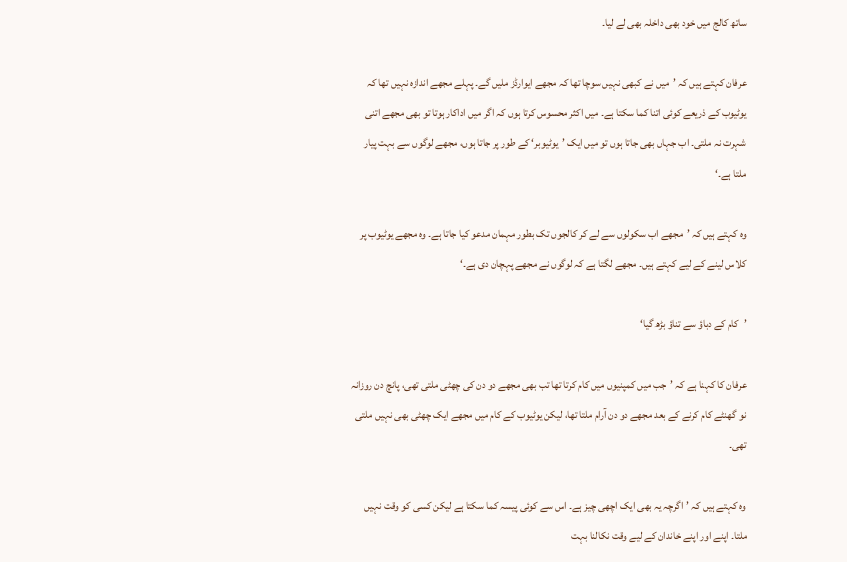ساتھ کالج میں خود بھی داخلہ بھی لے لیا۔

عرفان کہتے ہیں کہ ’میں نے کبھی نہیں سوچا تھا کہ مجھے ایوارڈز ملیں گے۔ پہلے مجھے اندازہ نہیں تھا کہ یوٹیوب کے ذریعے کوئی اتنا کما سکتا ہے۔ میں اکثر محسوس کرتا ہوں کہ اگر میں اداکار ہوتا تو بھی مجھے اتنی شہرت نہ ملتی۔ اب جہاں بھی جاتا ہوں تو میں ایک ’یوٹیوبر‘ کے طور پر جاتا ہوں، مجھے لوگوں سے بہت پیار ملتا ہے۔‘

وہ کہتے ہیں کہ ’مجھے اب سکولوں سے لے کر کالجوں تک بطور مہمان مدعو کیا جاتا ہے۔ وہ مجھے یوٹیوب پر کلاس لینے کے لیے کہتے ہیں۔ مجھے لگتا ہے کہ لوگوں نے مجھے پہچان دی ہے۔‘

’کام کے دباؤ سے تناؤ بڑھ گیا‘

عرفان کا کہنا ہے کہ ’جب میں کمپنیوں میں کام کرتا تھا تب بھی مجھے دو دن کی چھٹی ملتی تھی، پانچ دن روزانہ نو گھنٹے کام کرنے کے بعد مجھے دو دن آرام ملتا تھا، لیکن یوٹیوب کے کام میں مجھے ایک چھٹی بھی نہیں ملتی تھی۔

وہ کہتے ہیں کہ ’اگرچہ یہ بھی ایک اچھی چیز ہے۔ اس سے کوئی پیسہ کما سکتا ہے لیکن کسی کو وقت نہیں ملتا۔ اپنے اور اپنے خاندان کے لیے وقت نکالنا بہت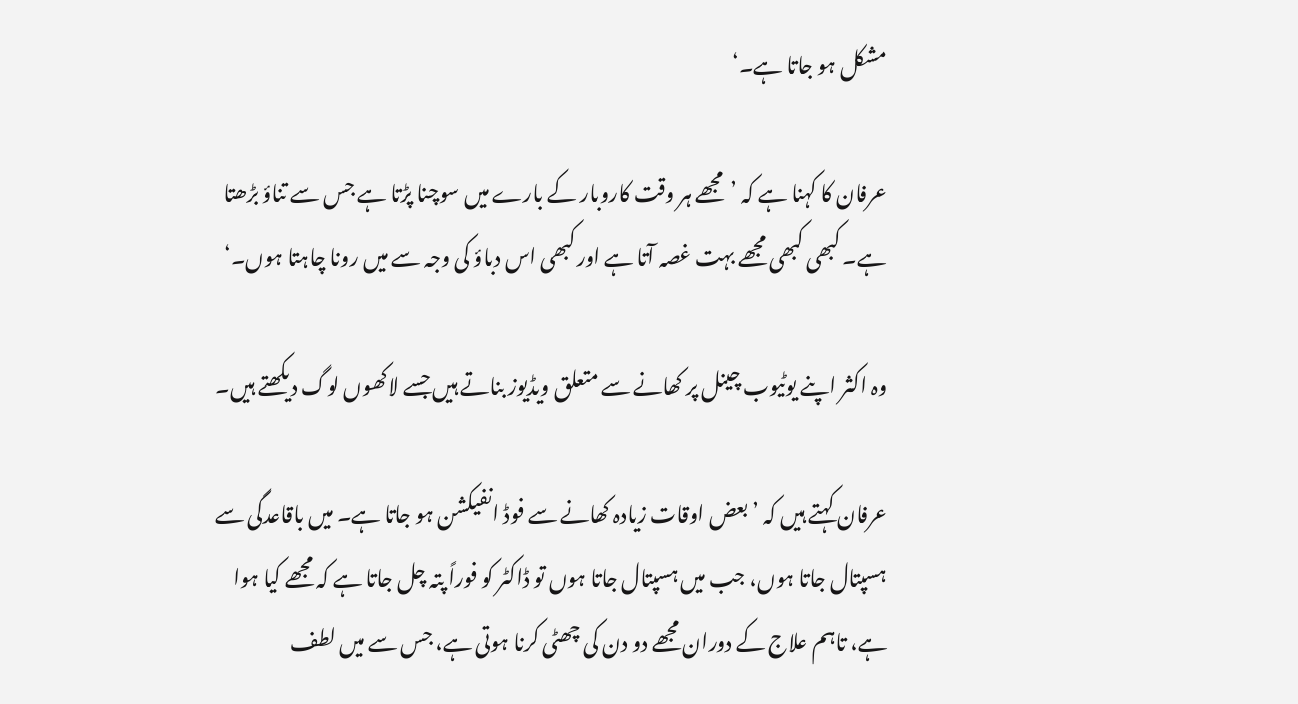مشکل ہو جاتا ہے۔‘

عرفان کا کہنا ہے کہ ’مجھے ہر وقت کاروبار کے بارے میں سوچنا پڑتا ہے جس سے تناؤ بڑھتا ہے۔ کبھی کبھی مجھے بہت غصہ آتا ہے اور کبھی اس دباؤ کی وجہ سے میں رونا چاہتا ہوں۔‘

وہ اکثر اپنے یوٹیوب چینل پر کھانے سے متعلق ویڈیوز بناتے ہیں جسے لاکھوں لوگ دیکھتے ہیں۔

عرفان کہتے ہیں کہ ’بعض اوقات زیادہ کھانے سے فوڈ انفیکشن ہو جاتا ہے۔ میں باقاعدگی سے ہسپتال جاتا ہوں، جب میں ہسپتال جاتا ہوں تو ڈاکٹر کو فوراً پتہ چل جاتا ہے کہ مجھے کیا ہوا ہے، تاہم علاج کے دوران مجھے دو دن کی چھٹی کرنا ہوتی ہے، جس سے میں لطف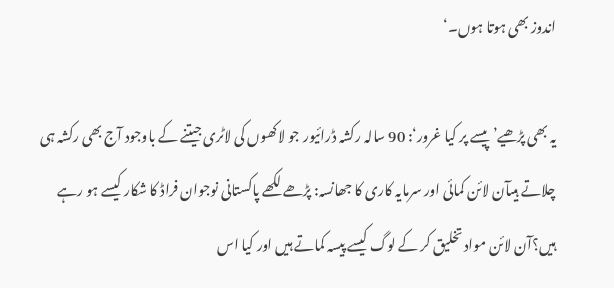اندوز بھی ہوتا ہوں۔‘

یہ بھی پڑھیے’پیسے پر کیا غرور‘: 90 سالہ رکشہ ڈرائیور جو لاکھوں کی لاٹری جیتنے کے باوجود آج بھی رکشہ ہی چلاتے ہیںآن لائن کمائی اور سرمایہ کاری کا جھانسہ: پڑھے لکھے پاکستانی نوجوان فراڈ کا شکار کیسے ہو رہے ہیں؟آن لائن مواد تخلیق کر کے لوگ کیسے پیسہ کماتے ہیں اور کیا اس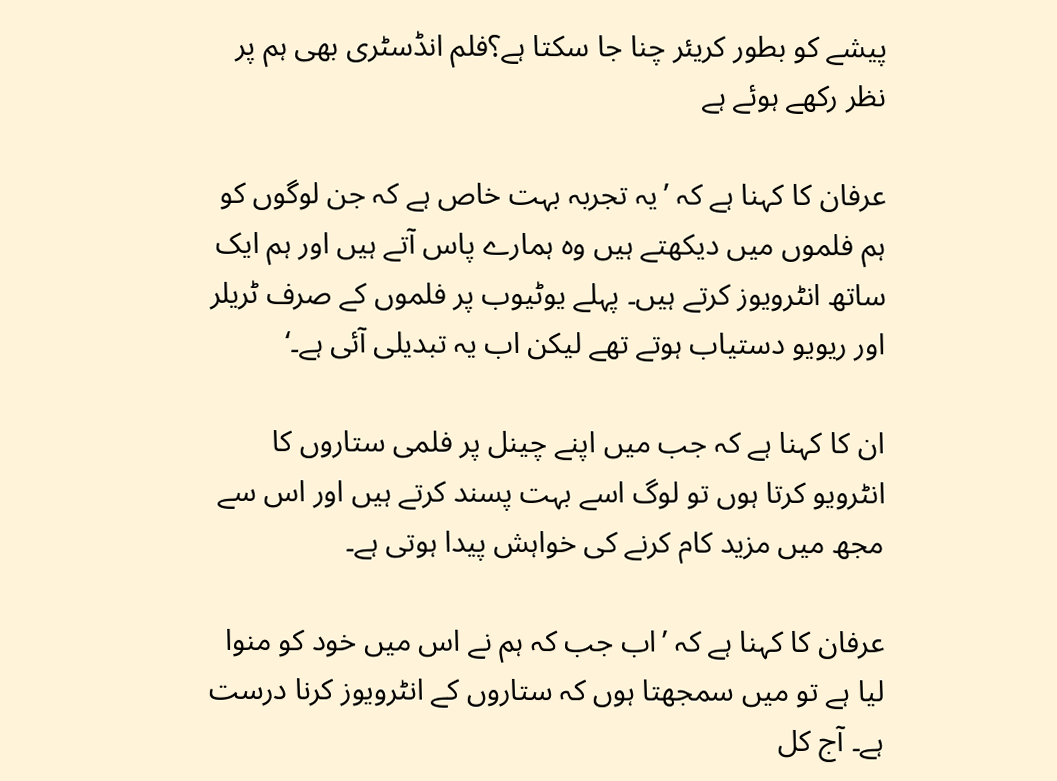پیشے کو بطور کریئر چنا جا سکتا ہے؟فلم انڈسٹری بھی ہم پر نظر رکھے ہوئے ہے

عرفان کا کہنا ہے کہ ’یہ تجربہ بہت خاص ہے کہ جن لوگوں کو ہم فلموں میں دیکھتے ہیں وہ ہمارے پاس آتے ہیں اور ہم ایک ساتھ انٹرویوز کرتے ہیں۔ پہلے یوٹیوب پر فلموں کے صرف ٹریلر اور ریویو دستیاب ہوتے تھے لیکن اب یہ تبدیلی آئی ہے۔‘

ان کا کہنا ہے کہ جب میں اپنے چینل پر فلمی ستاروں کا انٹرویو کرتا ہوں تو لوگ اسے بہت پسند کرتے ہیں اور اس سے مجھ میں مزید کام کرنے کی خواہش پیدا ہوتی ہے۔

عرفان کا کہنا ہے کہ ’اب جب کہ ہم نے اس میں خود کو منوا لیا ہے تو میں سمجھتا ہوں کہ ستاروں کے انٹرویوز کرنا درست ہے۔ آج کل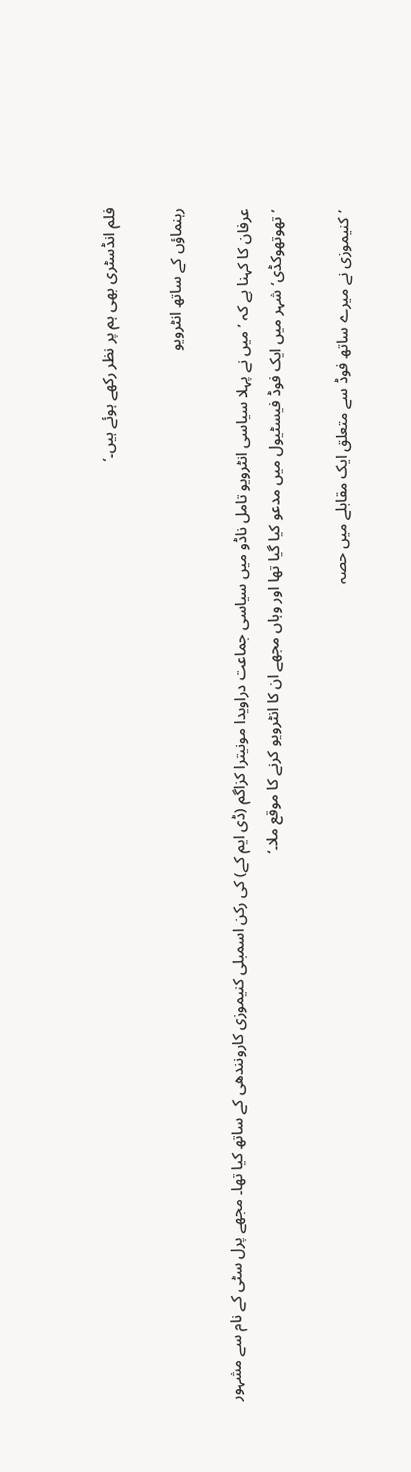فلم انڈسٹری بھی ہم پر نظر رکھے ہوئے ہیں۔‘

رہنماؤں کے ساتھ انٹرویو

عرفان کا کہنا ہے کہ ’میں نے پہلا سیاسی انٹرویو تامل ناڈو میں سیاسی جماعت دراویدا مونیترا کزاگم (ڈی ایم کے) کی رکن اسمبلی کنیموزی کارونندھی کے ساتھ کیا تھا۔ مجھے پرل سٹی کے نام سے مشہور ’تھوتھوکڈی‘ شہر میں ایک فوڈ فیسٹیول میں مدعو کیا گیا تھا اور وہاں مجھے ان کا انٹرویو کرنے کا موقع ملا۔‘

’کنیموزی نے میرے ساتھ فوڈ سے متعلق ایک مقابلے میں حصہ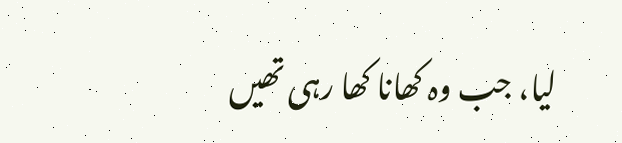لیا، جب وہ کھانا کھا رہی تھیں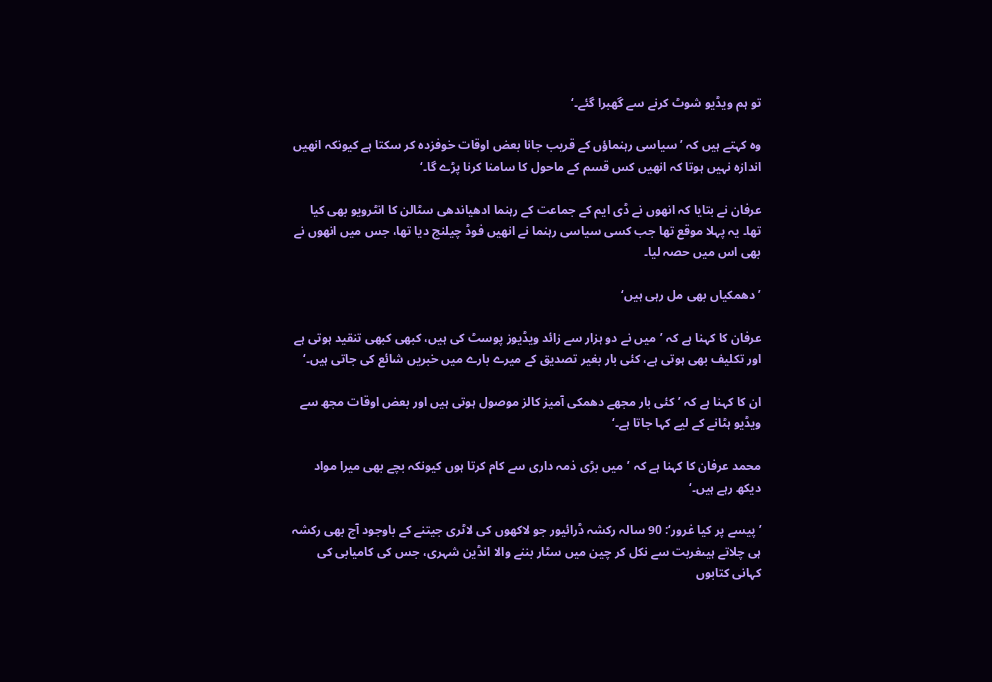تو ہم ویڈیو شوٹ کرنے سے گھبرا گئے۔‘

وہ کہتے ہیں کہ ’سیاسی رہنماؤں کے قریب جانا بعض اوقات خوفزدہ کر سکتا ہے کیونکہ انھیں اندازہ نہیں ہوتا کہ انھیں کس قسم کے ماحول کا سامنا کرنا پڑے گا۔‘

عرفان نے بتایا کہ انھوں نے ڈی ایم کے جماعت کے رہنما ادھیاندھی سٹالن کا انٹرویو بھی کیا تھا۔ یہ پہلا موقع تھا جب کسی سیاسی رہنما نے انھیں فوڈ چیلنج دیا تھا، جس میں انھوں نے بھی اس میں حصہ لیا۔

’دھمکیاں بھی مل رہی ہیں‘

عرفان کا کہنا ہے کہ ’میں نے دو ہزار سے زائد ویڈیوز پوسٹ کی ہیں، کبھی کبھی تنقید ہوتی ہے اور تکلیف بھی ہوتی ہے، کئی بار بغیر تصدیق کے میرے بارے میں خبریں شائع کی جاتی ہیں۔‘

ان کا کہنا ہے کہ ’کئی بار مجھے دھمکی آمیز کالز موصول ہوتی ہیں اور بعض اوقات مجھ سے ویڈیو ہٹانے کے لیے کہا جاتا ہے۔‘

محمد عرفان کا کہنا ہے کہ ’میں بڑی ذمہ داری سے کام کرتا ہوں کیونکہ بچے بھی میرا مواد دیکھ رہے ہیں۔‘

’پیسے پر کیا غرور‘: 90 سالہ رکشہ ڈرائیور جو لاکھوں کی لاٹری جیتنے کے باوجود آج بھی رکشہ ہی چلاتے ہیںغربت سے نکل کر چین میں سٹار بننے والا انڈین شہری، جس کی کامیابی کی کہانی کتابوں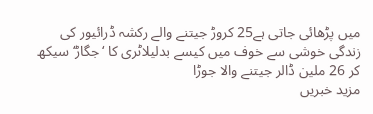میں پڑھائی جاتی ہے25 کروڑ جیتنے والے رکشہ ڈرائیور کی زندگی خوشی سے خوف میں کیسے بدلیلاٹری کا ‘جگاڑ‘ سیکھ کر 26 ملین ڈالر جیتنے والا جوڑا
مزید خبریں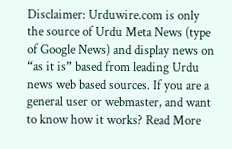Disclaimer: Urduwire.com is only the source of Urdu Meta News (type of Google News) and display news on “as it is” based from leading Urdu news web based sources. If you are a general user or webmaster, and want to know how it works? Read More